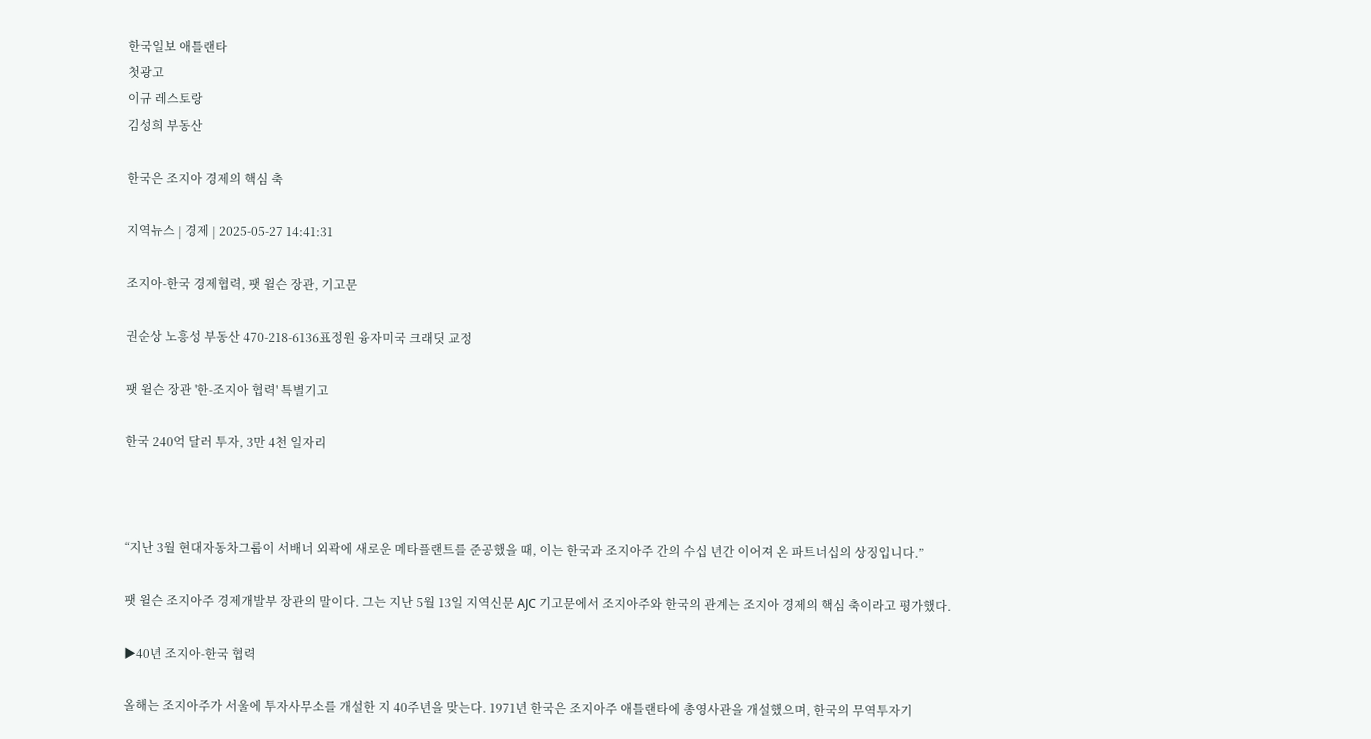한국일보 애틀랜타
첫광고
이규 레스토랑
김성희 부동산

한국은 조지아 경제의 핵심 축

지역뉴스 | 경제 | 2025-05-27 14:41:31

조지아-한국 경제협력, 팻 윌슨 장관, 기고문

권순상 노흥성 부동산 470-218-6136표정원 융자미국 크래딧 교정

팻 윌슨 장관 '한-조지아 협력' 특별기고

한국 240억 달러 투자, 3만 4천 일자리



“지난 3월 현대자동차그룹이 서배너 외곽에 새로운 메타플랜트를 준공했을 때, 이는 한국과 조지아주 간의 수십 년간 이어져 온 파트너십의 상징입니다.”

팻 윌슨 조지아주 경제개발부 장관의 말이다. 그는 지난 5월 13일 지역신문 AJC 기고문에서 조지아주와 한국의 관계는 조지아 경제의 핵심 축이라고 평가했다.

▶40년 조지아-한국 협력

올해는 조지아주가 서울에 투자사무소를 개설한 지 40주년을 맞는다. 1971년 한국은 조지아주 애틀랜타에 총영사관을 개설했으며, 한국의 무역투자기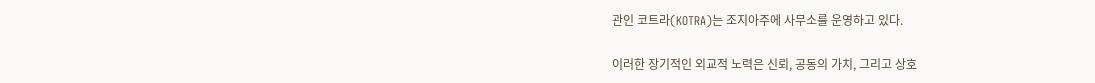관인 코트라(KOTRA)는 조지아주에 사무소를 운영하고 있다.

이러한 장기적인 외교적 노력은 신뢰, 공동의 가치, 그리고 상호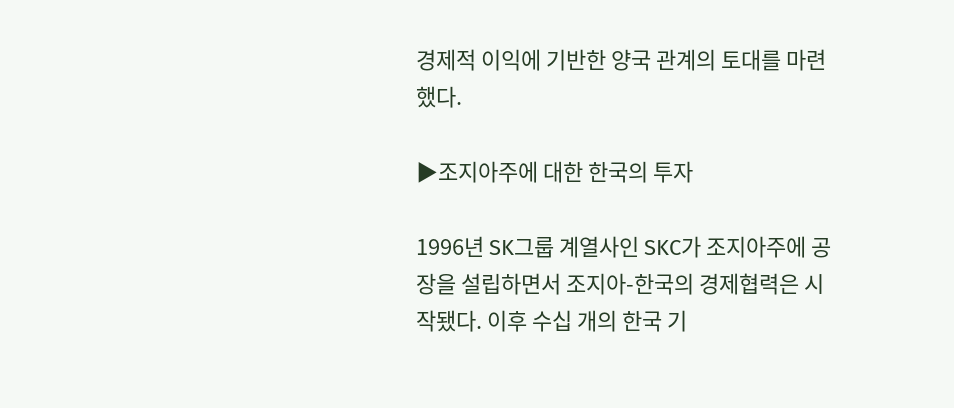경제적 이익에 기반한 양국 관계의 토대를 마련했다.

▶조지아주에 대한 한국의 투자

1996년 SK그룹 계열사인 SKC가 조지아주에 공장을 설립하면서 조지아-한국의 경제협력은 시작됐다. 이후 수십 개의 한국 기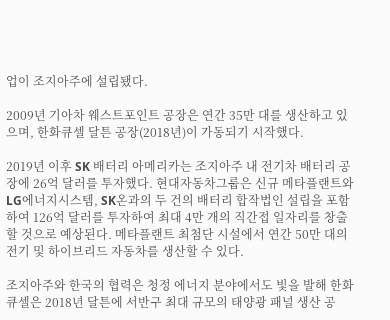업이 조지아주에 설립됐다.

2009년 기아차 웨스트포인트 공장은 연간 35만 대를 생산하고 있으며, 한화큐셀 달튼 공장(2018년)이 가동되기 시작했다.

2019년 이후 SK 배터리 아메리카는 조지아주 내 전기차 배터리 공장에 26억 달러를 투자했다. 현대자동차그룹은 신규 메타플랜트와 LG에너지시스템, SK온과의 두 건의 배터리 합작법인 설립을 포함하여 126억 달러를 투자하여 최대 4만 개의 직간접 일자리를 창출할 것으로 예상된다. 메타플랜트 최첨단 시설에서 연간 50만 대의 전기 및 하이브리드 자동차를 생산할 수 있다.

조지아주와 한국의 협력은 청정 에너지 분야에서도 빛을 발해 한화큐셀은 2018년 달튼에 서반구 최대 규모의 태양광 패널 생산 공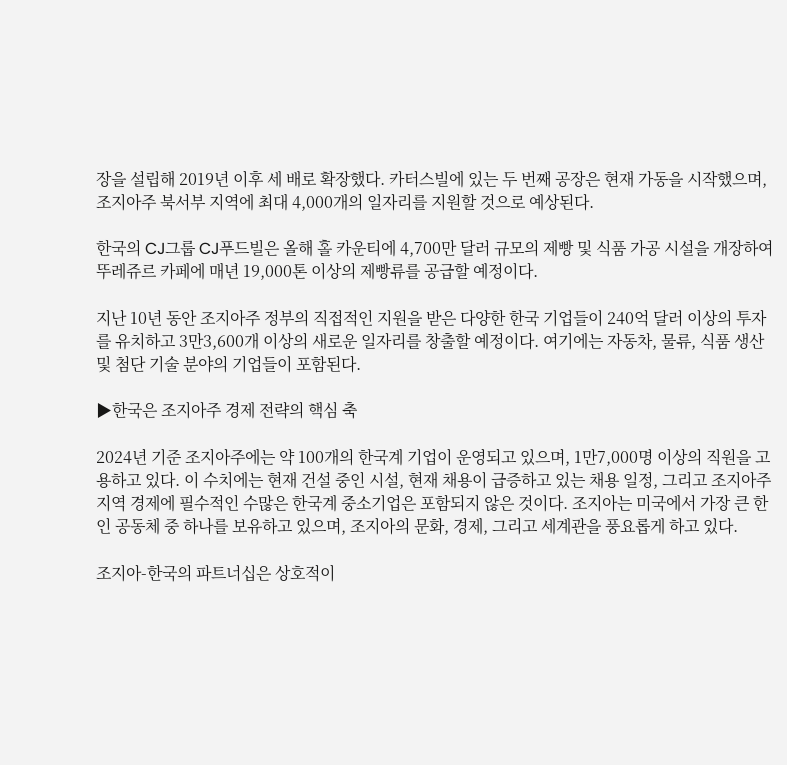장을 설립해 2019년 이후 세 배로 확장했다. 카터스빌에 있는 두 번째 공장은 현재 가동을 시작했으며, 조지아주 북서부 지역에 최대 4,000개의 일자리를 지원할 것으로 예상된다.

한국의 CJ그룹 CJ푸드빌은 올해 홀 카운티에 4,700만 달러 규모의 제빵 및 식품 가공 시설을 개장하여 뚜레쥬르 카페에 매년 19,000톤 이상의 제빵류를 공급할 예정이다.

지난 10년 동안 조지아주 정부의 직접적인 지원을 받은 다양한 한국 기업들이 240억 달러 이상의 투자를 유치하고 3만3,600개 이상의 새로운 일자리를 창출할 예정이다. 여기에는 자동차, 물류, 식품 생산 및 첨단 기술 분야의 기업들이 포함된다.

▶한국은 조지아주 경제 전략의 핵심 축

2024년 기준 조지아주에는 약 100개의 한국계 기업이 운영되고 있으며, 1만7,000명 이상의 직원을 고용하고 있다. 이 수치에는 현재 건설 중인 시설, 현재 채용이 급증하고 있는 채용 일정, 그리고 조지아주 지역 경제에 필수적인 수많은 한국계 중소기업은 포함되지 않은 것이다. 조지아는 미국에서 가장 큰 한인 공동체 중 하나를 보유하고 있으며, 조지아의 문화, 경제, 그리고 세계관을 풍요롭게 하고 있다.

조지아-한국의 파트너십은 상호적이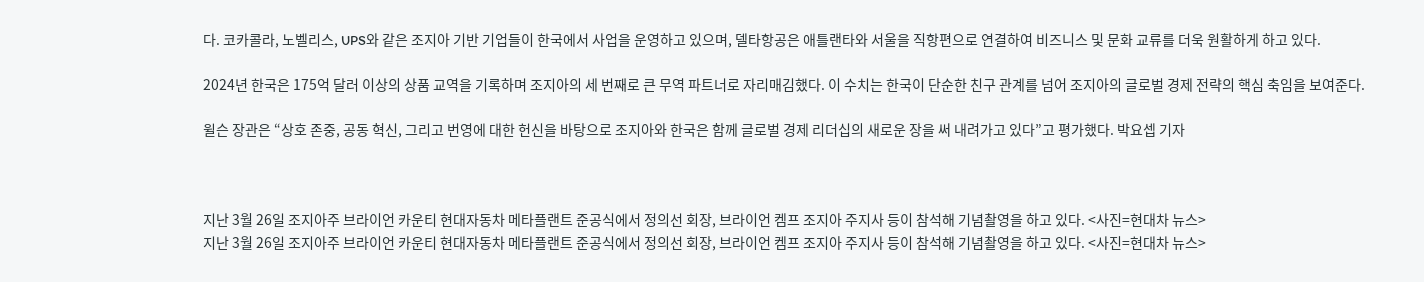다. 코카콜라, 노벨리스, UPS와 같은 조지아 기반 기업들이 한국에서 사업을 운영하고 있으며, 델타항공은 애틀랜타와 서울을 직항편으로 연결하여 비즈니스 및 문화 교류를 더욱 원활하게 하고 있다.

2024년 한국은 175억 달러 이상의 상품 교역을 기록하며 조지아의 세 번째로 큰 무역 파트너로 자리매김했다. 이 수치는 한국이 단순한 친구 관계를 넘어 조지아의 글로벌 경제 전략의 핵심 축임을 보여준다.

윌슨 장관은 “상호 존중, 공동 혁신, 그리고 번영에 대한 헌신을 바탕으로 조지아와 한국은 함께 글로벌 경제 리더십의 새로운 장을 써 내려가고 있다”고 평가했다. 박요셉 기자



지난 3월 26일 조지아주 브라이언 카운티 현대자동차 메타플랜트 준공식에서 정의선 회장, 브라이언 켐프 조지아 주지사 등이 참석해 기념촬영을 하고 있다. <사진=현대차 뉴스>
지난 3월 26일 조지아주 브라이언 카운티 현대자동차 메타플랜트 준공식에서 정의선 회장, 브라이언 켐프 조지아 주지사 등이 참석해 기념촬영을 하고 있다. <사진=현대차 뉴스>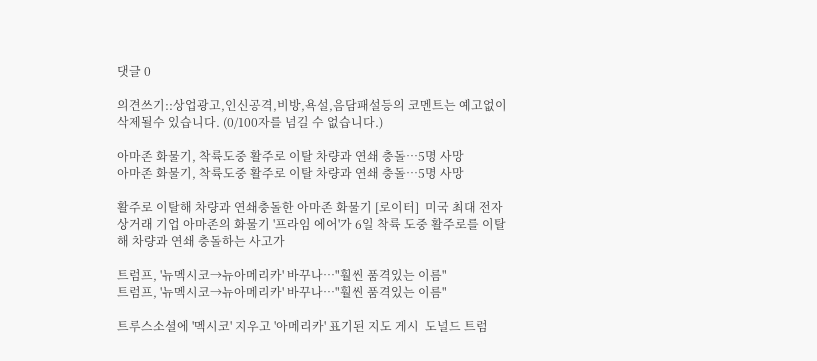댓글 0

의견쓰기::상업광고,인신공격,비방,욕설,음담패설등의 코멘트는 예고없이 삭제될수 있습니다. (0/100자를 넘길 수 없습니다.)

아마존 화물기, 착륙도중 활주로 이탈 차량과 연쇄 충돌…5명 사망
아마존 화물기, 착륙도중 활주로 이탈 차량과 연쇄 충돌…5명 사망

활주로 이탈해 차량과 연쇄충돌한 아마존 화물기 [로이터]  미국 최대 전자상거래 기업 아마존의 화물기 '프라임 에어'가 6일 착륙 도중 활주로를 이탈해 차량과 연쇄 충돌하는 사고가

트럼프, '뉴멕시코→뉴아메리카' 바꾸나…"훨씬 품격있는 이름"
트럼프, '뉴멕시코→뉴아메리카' 바꾸나…"훨씬 품격있는 이름"

트루스소셜에 '멕시코' 지우고 '아메리카' 표기된 지도 게시  도널드 트럼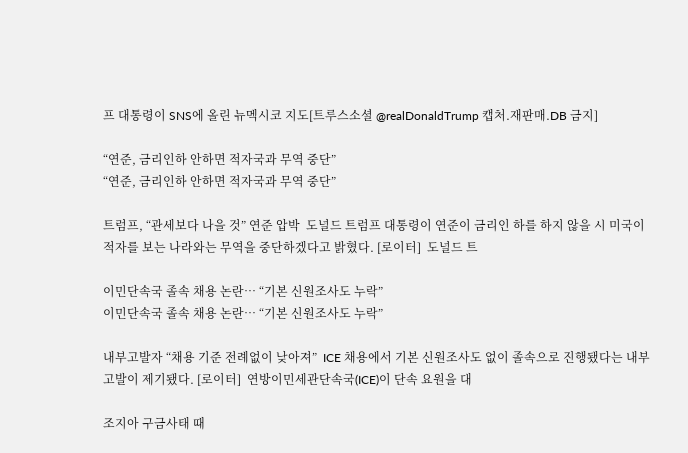프 대통령이 SNS에 올린 뉴멕시코 지도[트루스소셜 @realDonaldTrump 캡처.재판매.DB 금지]

“연준, 금리인하 안하면 적자국과 무역 중단”
“연준, 금리인하 안하면 적자국과 무역 중단”

트럼프, “관세보다 나을 것” 연준 압박  도널드 트럼프 대통령이 연준이 금리인 하를 하지 않을 시 미국이 적자를 보는 나라와는 무역을 중단하겠다고 밝혔다. [로이터]  도널드 트

이민단속국 졸속 채용 논란… “기본 신원조사도 누락”
이민단속국 졸속 채용 논란… “기본 신원조사도 누락”

내부고발자 “채용 기준 전례없이 낮아져”  ICE 채용에서 기본 신원조사도 없이 졸속으로 진행됐다는 내부 고발이 제기됐다. [로이터]  연방이민세관단속국(ICE)이 단속 요원을 대

조지아 구금사태 때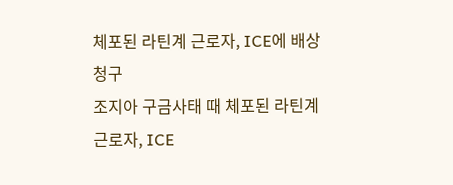체포된 라틴계 근로자, ICE에 배상 청구
조지아 구금사태 때 체포된 라틴계 근로자, ICE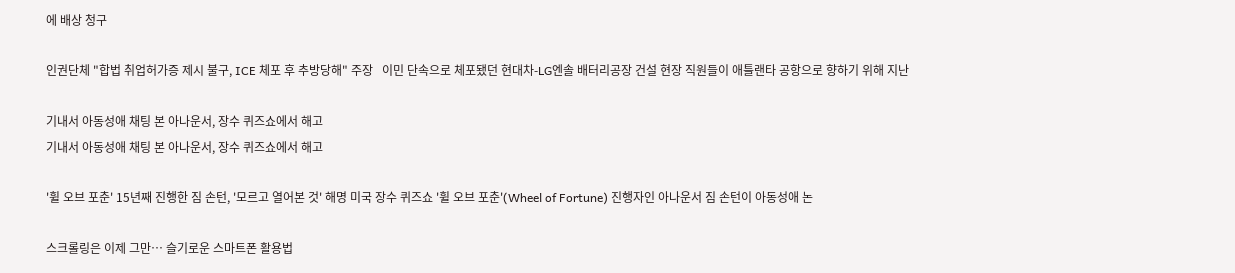에 배상 청구

인권단체 "합법 취업허가증 제시 불구, ICE 체포 후 추방당해" 주장   이민 단속으로 체포됐던 현대차-LG엔솔 배터리공장 건설 현장 직원들이 애틀랜타 공항으로 향하기 위해 지난

기내서 아동성애 채팅 본 아나운서, 장수 퀴즈쇼에서 해고
기내서 아동성애 채팅 본 아나운서, 장수 퀴즈쇼에서 해고

'휠 오브 포춘' 15년째 진행한 짐 손턴, '모르고 열어본 것' 해명 미국 장수 퀴즈쇼 '휠 오브 포춘'(Wheel of Fortune) 진행자인 아나운서 짐 손턴이 아동성애 논

스크롤링은 이제 그만… 슬기로운 스마트폰 활용법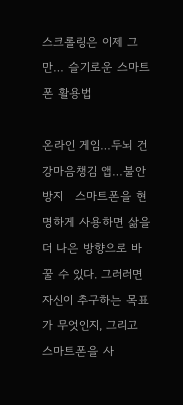스크롤링은 이제 그만… 슬기로운 스마트폰 활용법

온라인 게임…두뇌 건강마음챙김 앱…불안 방지   스마트폰을 현명하게 사용하면 삶을 더 나은 방향으로 바꿀 수 있다. 그러러면 자신이 추구하는 목표가 무엇인지, 그리고 스마트폰을 사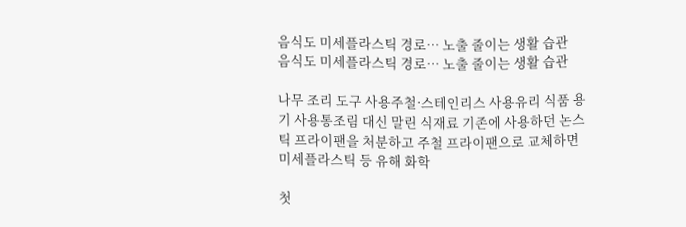음식도 미세플라스틱 경로… 노출 줄이는 생활 습관
음식도 미세플라스틱 경로… 노출 줄이는 생활 습관

나무 조리 도구 사용주철·스테인리스 사용유리 식품 용기 사용통조림 대신 말린 식재료 기존에 사용하던 논스틱 프라이팬을 처분하고 주철 프라이팬으로 교체하면 미세플라스틱 등 유해 화학

첫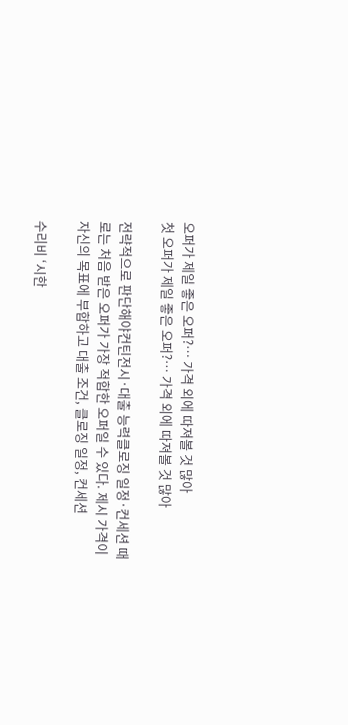오퍼가 제일 좋은 오퍼?… 가격 외에 따져볼 것 많아
첫 오퍼가 제일 좋은 오퍼?… 가격 외에 따져볼 것 많아

전략적으로 판단해야컨틴전시·대출 능력클로징 일정·컨세션 때로는 처음 받은 오퍼가 가장 적합한 오퍼일 수 있다. 제시 가격이 자신의 목표에 부합하고 대출 조건, 클로징 일정, 컨세션

수리비 ‘시한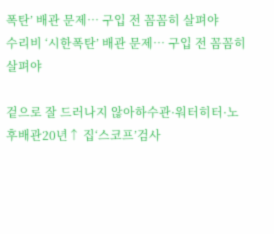폭탄’ 배관 문제… 구입 전 꼼꼼히 살펴야
수리비 ‘시한폭탄’ 배관 문제… 구입 전 꼼꼼히 살펴야

겉으로 잘 드러나지 않아하수관·워터히터·노후배관20년↑ 집‘스코프’검사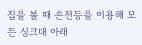집을 볼 때 손전등을 이용해 모든 싱크대 아래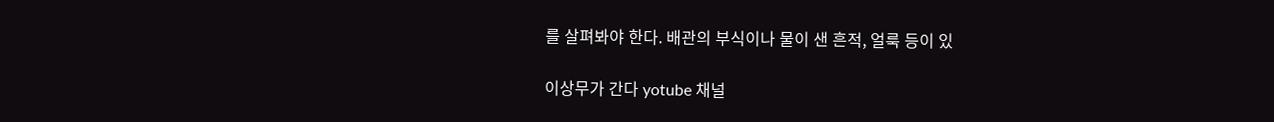를 살펴봐야 한다. 배관의 부식이나 물이 샌 흔적, 얼룩 등이 있

이상무가 간다 yotube 채널